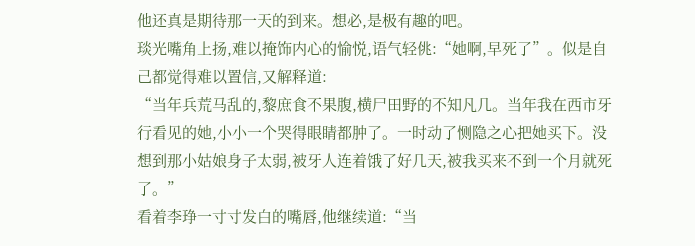他还真是期待那一天的到来。想必,是极有趣的吧。
琰光嘴角上扬,难以掩饰内心的愉悦,语气轻佻:“她啊,早死了”。似是自己都觉得难以置信,又解释道:
“当年兵荒马乱的,黎庶食不果腹,横尸田野的不知凡几。当年我在西市牙行看见的她,小小一个哭得眼睛都肿了。一时动了恻隐之心把她买下。没想到那小姑娘身子太弱,被牙人连着饿了好几天,被我买来不到一个月就死了。”
看着李琤一寸寸发白的嘴唇,他继续道:“当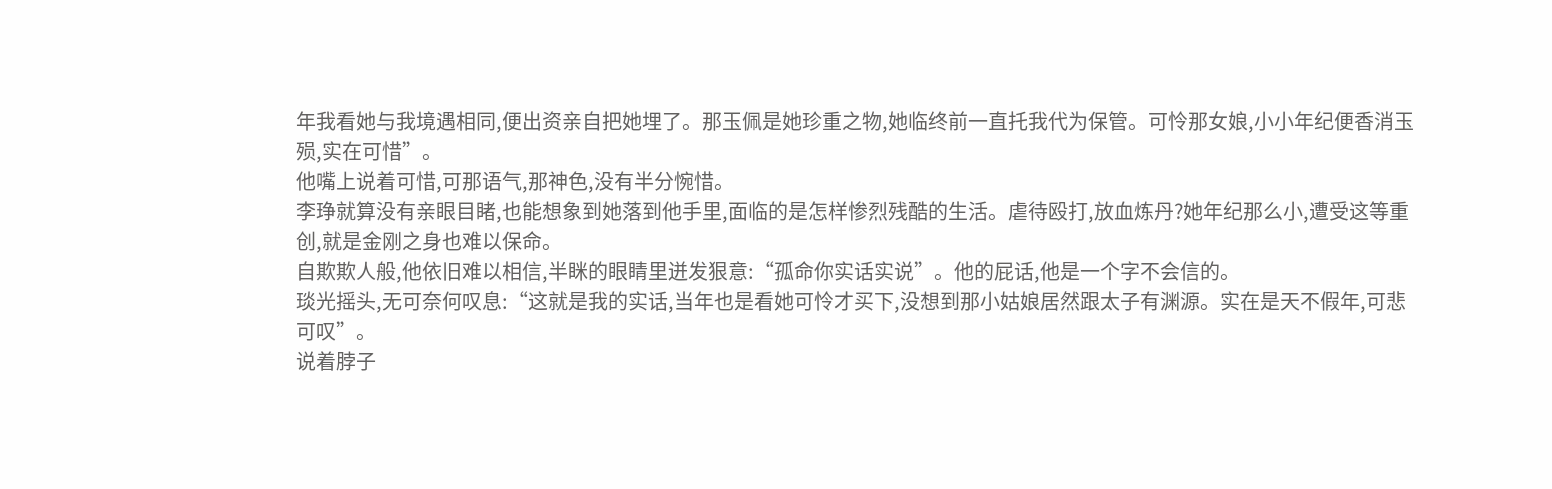年我看她与我境遇相同,便出资亲自把她埋了。那玉佩是她珍重之物,她临终前一直托我代为保管。可怜那女娘,小小年纪便香消玉殒,实在可惜”。
他嘴上说着可惜,可那语气,那神色,没有半分惋惜。
李琤就算没有亲眼目睹,也能想象到她落到他手里,面临的是怎样惨烈残酷的生活。虐待殴打,放血炼丹?她年纪那么小,遭受这等重创,就是金刚之身也难以保命。
自欺欺人般,他依旧难以相信,半眯的眼睛里迸发狠意:“孤命你实话实说”。他的屁话,他是一个字不会信的。
琰光摇头,无可奈何叹息:“这就是我的实话,当年也是看她可怜才买下,没想到那小姑娘居然跟太子有渊源。实在是天不假年,可悲可叹”。
说着脖子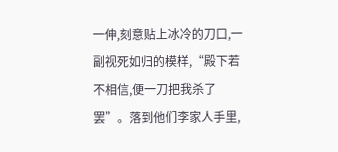一伸,刻意贴上冰冷的刀口,一副视死如归的模样,“殿下若不相信,便一刀把我杀了罢”。落到他们李家人手里,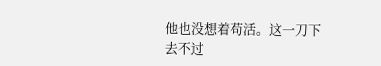他也没想着苟活。这一刀下去不过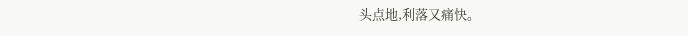头点地,利落又痛快。